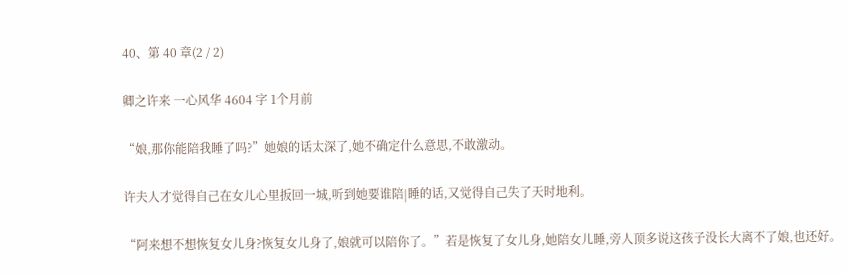40、第 40 章(2 / 2)

卿之许来 一心风华 4604 字 1个月前

“娘,那你能陪我睡了吗?”她娘的话太深了,她不确定什么意思,不敢激动。

许夫人才觉得自己在女儿心里扳回一城,听到她要谁陪|睡的话,又觉得自己失了天时地利。

“阿来想不想恢复女儿身?恢复女儿身了,娘就可以陪你了。”若是恢复了女儿身,她陪女儿睡,旁人顶多说这孩子没长大离不了娘,也还好。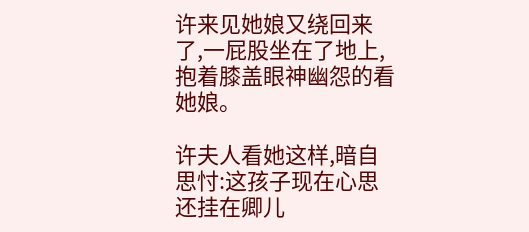许来见她娘又绕回来了,一屁股坐在了地上,抱着膝盖眼神幽怨的看她娘。

许夫人看她这样,暗自思忖:这孩子现在心思还挂在卿儿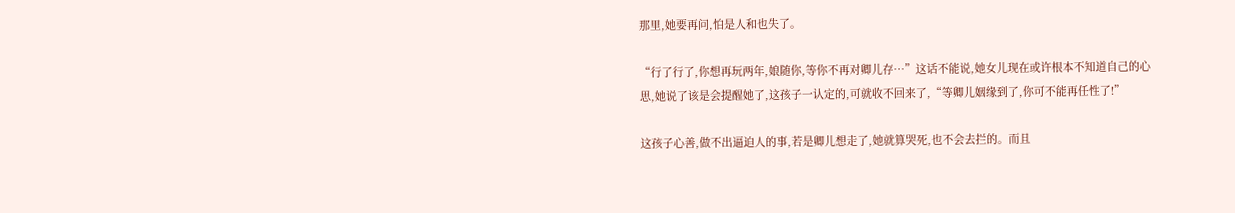那里,她要再问,怕是人和也失了。

“行了行了,你想再玩两年,娘随你,等你不再对卿儿存…”这话不能说,她女儿现在或许根本不知道自己的心思,她说了该是会提醒她了,这孩子一认定的,可就收不回来了,“等卿儿姻缘到了,你可不能再任性了!”

这孩子心善,做不出逼迫人的事,若是卿儿想走了,她就算哭死,也不会去拦的。而且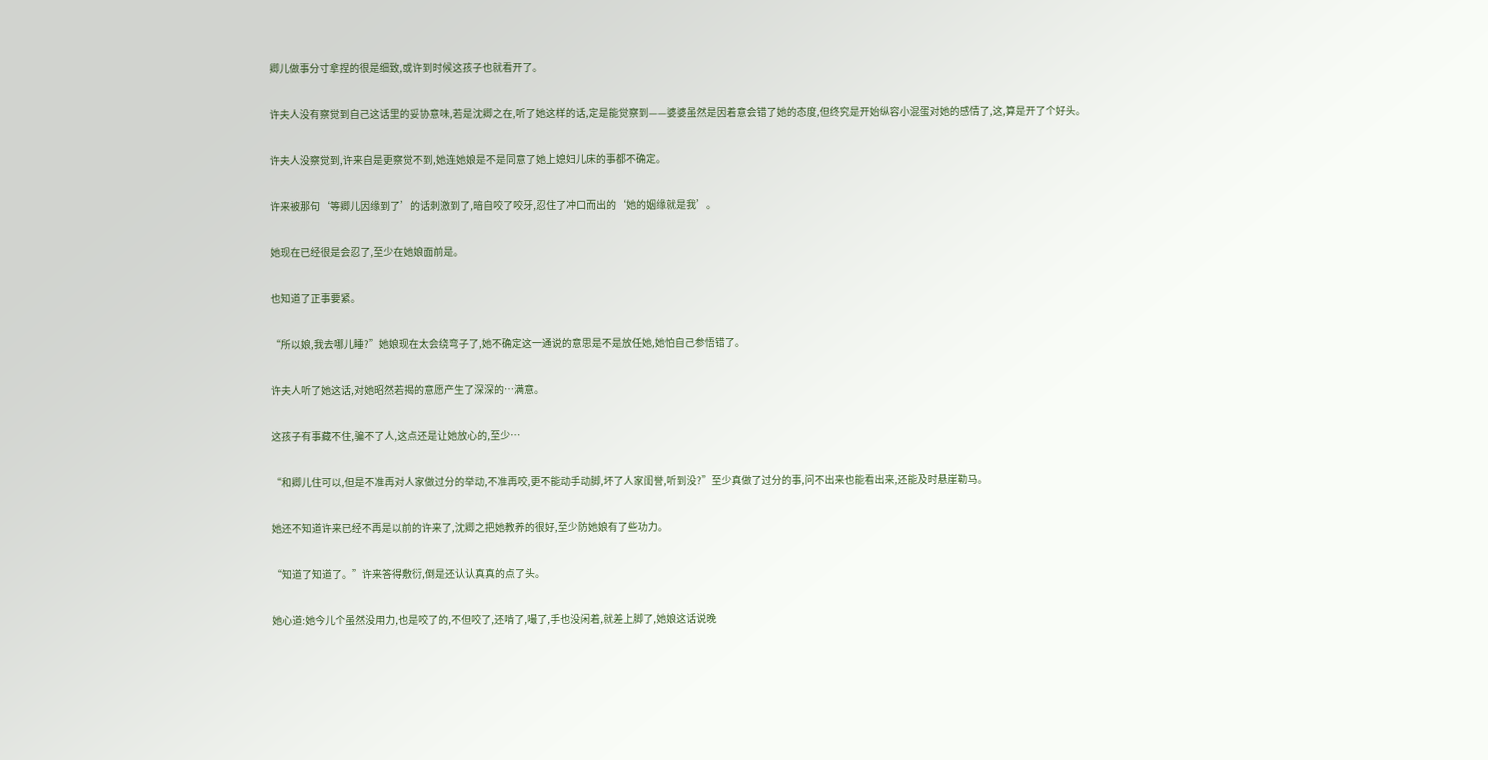卿儿做事分寸拿捏的很是细致,或许到时候这孩子也就看开了。

许夫人没有察觉到自己这话里的妥协意味,若是沈卿之在,听了她这样的话,定是能觉察到——婆婆虽然是因着意会错了她的态度,但终究是开始纵容小混蛋对她的感情了,这,算是开了个好头。

许夫人没察觉到,许来自是更察觉不到,她连她娘是不是同意了她上媳妇儿床的事都不确定。

许来被那句‘等卿儿因缘到了’的话刺激到了,暗自咬了咬牙,忍住了冲口而出的‘她的姻缘就是我’。

她现在已经很是会忍了,至少在她娘面前是。

也知道了正事要紧。

“所以娘,我去哪儿睡?”她娘现在太会绕弯子了,她不确定这一通说的意思是不是放任她,她怕自己参悟错了。

许夫人听了她这话,对她昭然若揭的意愿产生了深深的…满意。

这孩子有事藏不住,骗不了人,这点还是让她放心的,至少…

“和卿儿住可以,但是不准再对人家做过分的举动,不准再咬,更不能动手动脚,坏了人家闺誉,听到没?”至少真做了过分的事,问不出来也能看出来,还能及时悬崖勒马。

她还不知道许来已经不再是以前的许来了,沈卿之把她教养的很好,至少防她娘有了些功力。

“知道了知道了。”许来答得敷衍,倒是还认认真真的点了头。

她心道:她今儿个虽然没用力,也是咬了的,不但咬了,还啃了,嘬了,手也没闲着,就差上脚了,她娘这话说晚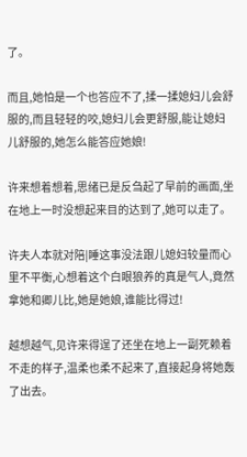了。

而且,她怕是一个也答应不了,揉一揉媳妇儿会舒服的,而且轻轻的咬,媳妇儿会更舒服,能让媳妇儿舒服的,她怎么能答应她娘!

许来想着想着,思绪已是反刍起了早前的画面,坐在地上一时没想起来目的达到了,她可以走了。

许夫人本就对陪|睡这事没法跟儿媳妇较量而心里不平衡,心想着这个白眼狼养的真是气人,竟然拿她和卿儿比,她是她娘,谁能比得过!

越想越气,见许来得逞了还坐在地上一副死赖着不走的样子,温柔也柔不起来了,直接起身将她轰了出去。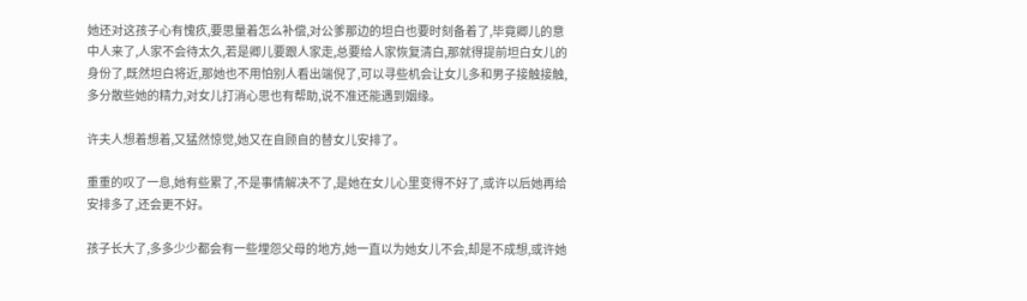她还对这孩子心有愧疚,要思量着怎么补偿,对公爹那边的坦白也要时刻备着了,毕竟卿儿的意中人来了,人家不会待太久,若是卿儿要跟人家走,总要给人家恢复清白,那就得提前坦白女儿的身份了,既然坦白将近,那她也不用怕别人看出端倪了,可以寻些机会让女儿多和男子接触接触,多分散些她的精力,对女儿打消心思也有帮助,说不准还能遇到姻缘。

许夫人想着想着,又猛然惊觉,她又在自顾自的替女儿安排了。

重重的叹了一息,她有些累了,不是事情解决不了,是她在女儿心里变得不好了,或许以后她再给安排多了,还会更不好。

孩子长大了,多多少少都会有一些埋怨父母的地方,她一直以为她女儿不会,却是不成想,或许她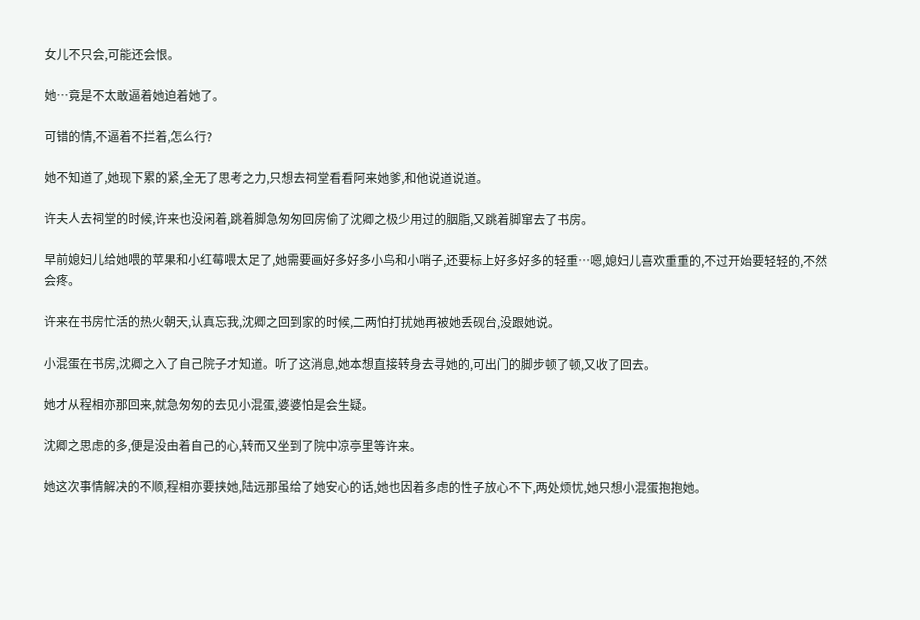女儿不只会,可能还会恨。

她…竟是不太敢逼着她迫着她了。

可错的情,不逼着不拦着,怎么行?

她不知道了,她现下累的紧,全无了思考之力,只想去祠堂看看阿来她爹,和他说道说道。

许夫人去祠堂的时候,许来也没闲着,跳着脚急匆匆回房偷了沈卿之极少用过的胭脂,又跳着脚窜去了书房。

早前媳妇儿给她喂的苹果和小红莓喂太足了,她需要画好多好多小鸟和小哨子,还要标上好多好多的轻重…嗯,媳妇儿喜欢重重的,不过开始要轻轻的,不然会疼。

许来在书房忙活的热火朝天,认真忘我,沈卿之回到家的时候,二两怕打扰她再被她丢砚台,没跟她说。

小混蛋在书房,沈卿之入了自己院子才知道。听了这消息,她本想直接转身去寻她的,可出门的脚步顿了顿,又收了回去。

她才从程相亦那回来,就急匆匆的去见小混蛋,婆婆怕是会生疑。

沈卿之思虑的多,便是没由着自己的心,转而又坐到了院中凉亭里等许来。

她这次事情解决的不顺,程相亦要挟她,陆远那虽给了她安心的话,她也因着多虑的性子放心不下,两处烦忧,她只想小混蛋抱抱她。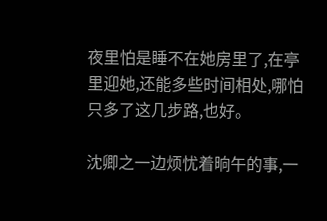夜里怕是睡不在她房里了,在亭里迎她,还能多些时间相处,哪怕只多了这几步路,也好。

沈卿之一边烦忧着晌午的事,一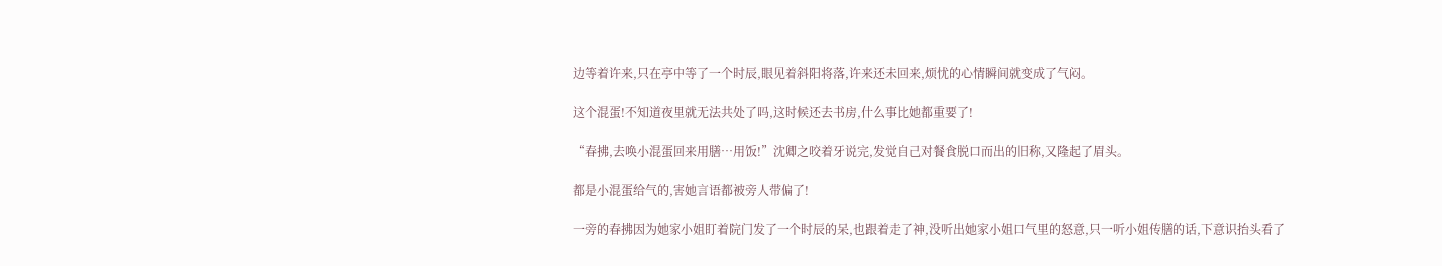边等着许来,只在亭中等了一个时辰,眼见着斜阳将落,许来还未回来,烦忧的心情瞬间就变成了气闷。

这个混蛋!不知道夜里就无法共处了吗,这时候还去书房,什么事比她都重要了!

“春拂,去唤小混蛋回来用膳…用饭!”沈卿之咬着牙说完,发觉自己对餐食脱口而出的旧称,又隆起了眉头。

都是小混蛋给气的,害她言语都被旁人带偏了!

一旁的春拂因为她家小姐盯着院门发了一个时辰的呆,也跟着走了神,没听出她家小姐口气里的怒意,只一听小姐传膳的话,下意识抬头看了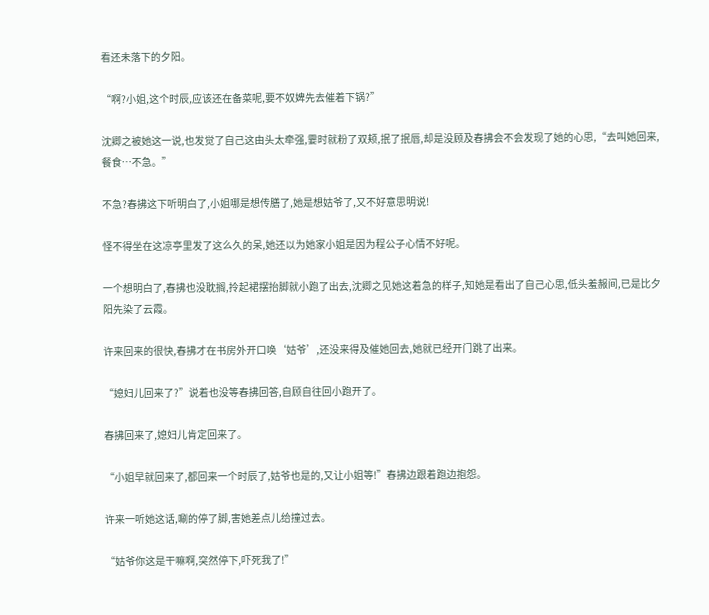看还未落下的夕阳。

“啊?小姐,这个时辰,应该还在备菜呢,要不奴婢先去催着下锅?”

沈卿之被她这一说,也发觉了自己这由头太牵强,霎时就粉了双颊,抿了抿唇,却是没顾及春拂会不会发现了她的心思,“去叫她回来,餐食…不急。”

不急?春拂这下听明白了,小姐哪是想传膳了,她是想姑爷了,又不好意思明说!

怪不得坐在这凉亭里发了这么久的呆,她还以为她家小姐是因为程公子心情不好呢。

一个想明白了,春拂也没耽搁,拎起裙摆抬脚就小跑了出去,沈卿之见她这着急的样子,知她是看出了自己心思,低头羞赧间,已是比夕阳先染了云霞。

许来回来的很快,春拂才在书房外开口唤‘姑爷’,还没来得及催她回去,她就已经开门跳了出来。

“媳妇儿回来了?”说着也没等春拂回答,自顾自往回小跑开了。

春拂回来了,媳妇儿肯定回来了。

“小姐早就回来了,都回来一个时辰了,姑爷也是的,又让小姐等!”春拂边跟着跑边抱怨。

许来一听她这话,唰的停了脚,害她差点儿给撞过去。

“姑爷你这是干嘛啊,突然停下,吓死我了!”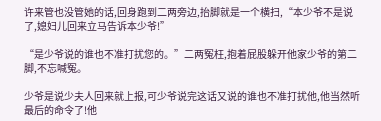许来管也没管她的话,回身跑到二两旁边,抬脚就是一个横扫,“本少爷不是说了,媳妇儿回来立马告诉本少爷!”

“是少爷说的谁也不准打扰您的。”二两冤枉,抱着屁股躲开他家少爷的第二脚,不忘喊冤。

少爷是说少夫人回来就上报,可少爷说完这话又说的谁也不准打扰他,他当然听最后的命令了!他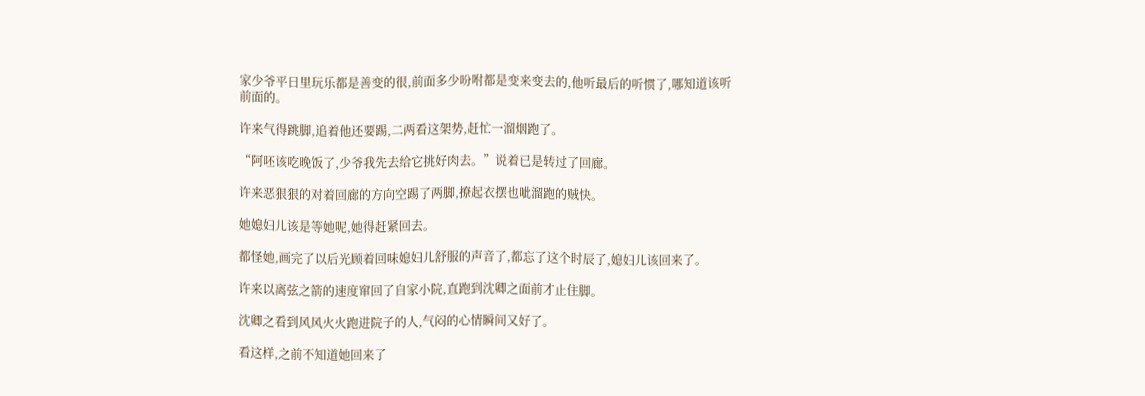家少爷平日里玩乐都是善变的很,前面多少吩咐都是变来变去的,他听最后的听惯了,哪知道该听前面的。

许来气得跳脚,追着他还要踢,二两看这架势,赶忙一溜烟跑了。

“阿呸该吃晚饭了,少爷我先去给它挑好肉去。”说着已是转过了回廊。

许来恶狠狠的对着回廊的方向空踢了两脚,撩起衣摆也呲溜跑的贼快。

她媳妇儿该是等她呢,她得赶紧回去。

都怪她,画完了以后光顾着回味媳妇儿舒服的声音了,都忘了这个时辰了,媳妇儿该回来了。

许来以离弦之箭的速度窜回了自家小院,直跑到沈卿之面前才止住脚。

沈卿之看到风风火火跑进院子的人,气闷的心情瞬间又好了。

看这样,之前不知道她回来了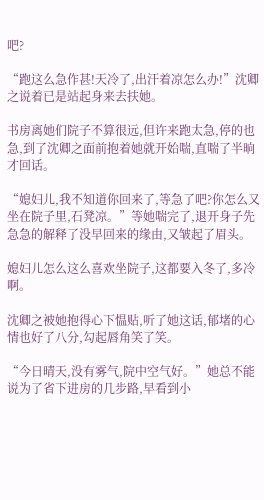吧?

“跑这么急作甚!天冷了,出汗着凉怎么办!”沈卿之说着已是站起身来去扶她。

书房离她们院子不算很远,但许来跑太急,停的也急,到了沈卿之面前抱着她就开始喘,直喘了半晌才回话。

“媳妇儿,我不知道你回来了,等急了吧?你怎么又坐在院子里,石凳凉。”等她喘完了,退开身子先急急的解释了没早回来的缘由,又皱起了眉头。

媳妇儿怎么这么喜欢坐院子,这都要入冬了,多冷啊。

沈卿之被她抱得心下愠贴,听了她这话,郁堵的心情也好了八分,勾起唇角笑了笑。

“今日晴天,没有雾气,院中空气好。”她总不能说为了省下进房的几步路,早看到小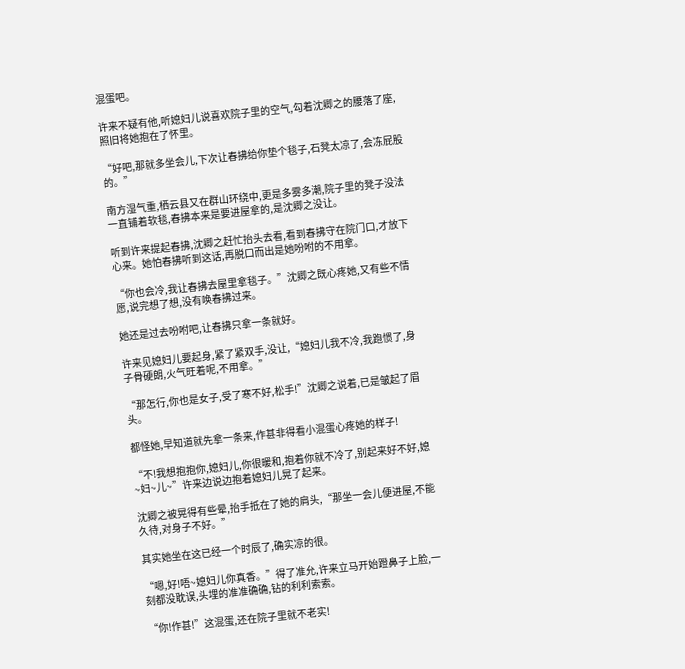混蛋吧。

许来不疑有他,听媳妇儿说喜欢院子里的空气,勾着沈卿之的腰落了座,照旧将她抱在了怀里。

“好吧,那就多坐会儿,下次让春拂给你垫个毯子,石凳太凉了,会冻屁股的。”

南方湿气重,栖云县又在群山环绕中,更是多雾多潮,院子里的凳子没法一直铺着软毯,春拂本来是要进屋拿的,是沈卿之没让。

听到许来提起春拂,沈卿之赶忙抬头去看,看到春拂守在院门口,才放下心来。她怕春拂听到这话,再脱口而出是她吩咐的不用拿。

“你也会冷,我让春拂去屋里拿毯子。”沈卿之既心疼她,又有些不情愿,说完想了想,没有唤春拂过来。

她还是过去吩咐吧,让春拂只拿一条就好。

许来见媳妇儿要起身,紧了紧双手,没让,“媳妇儿我不冷,我跑惯了,身子骨硬朗,火气旺着呢,不用拿。”

“那怎行,你也是女子,受了寒不好,松手!”沈卿之说着,已是皱起了眉头。

都怪她,早知道就先拿一条来,作甚非得看小混蛋心疼她的样子!

“不!我想抱抱你,媳妇儿,你很暖和,抱着你就不冷了,别起来好不好,媳~妇~儿~”许来边说边抱着媳妇儿晃了起来。

沈卿之被晃得有些晕,抬手抵在了她的肩头,“那坐一会儿便进屋,不能久待,对身子不好。”

其实她坐在这已经一个时辰了,确实凉的很。

“嗯,好!唔~媳妇儿你真香。”得了准允,许来立马开始蹬鼻子上脸,一刻都没耽误,头埋的准准确确,钻的利利索索。

“你!作甚!”这混蛋,还在院子里就不老实!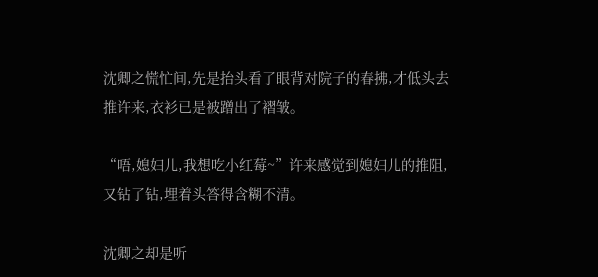沈卿之慌忙间,先是抬头看了眼背对院子的春拂,才低头去推许来,衣衫已是被蹭出了褶皱。

“唔,媳妇儿,我想吃小红莓~”许来感觉到媳妇儿的推阻,又钻了钻,埋着头答得含糊不清。

沈卿之却是听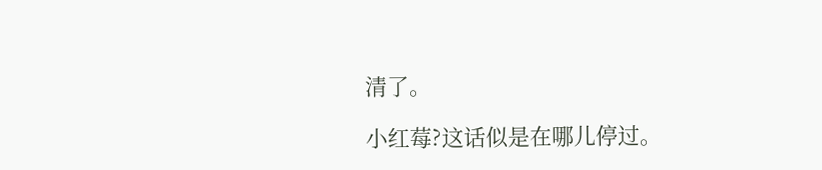清了。

小红莓?这话似是在哪儿停过。